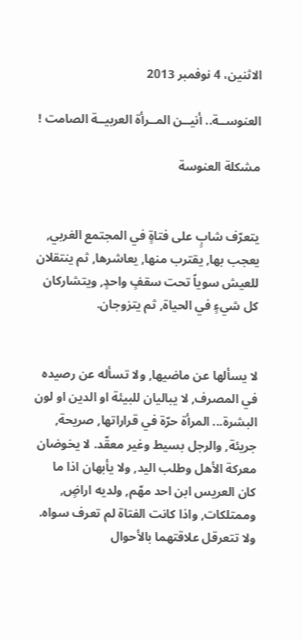الاثنين، 4 نوفمبر 2013

العنوســة.. أنيــن المــرأة العربيــة الصامت !

مشكلة العنوسة


يتعرّف شابٍ على فتاةٍ في المجتمع الغربي, يعجب بها, يقترب منها, يعاشرها, ثم ينتقلان للعيش سوياً تحت سقفٍ واحدٍ, ويتشاركان كل شيءٍ في الحياة, ثم يتزوجان.


لا يسألها عن ماضيها, ولا تسأله عن رصيده في المصرف, لا يباليان للبيئة او الدين او لون البشرة... المرأة حرّة في قراراتها, صريحة, جريئة, والرجل بسيط وغير معقّد. لا يخوضان معركة الأهل وطلب اليد, ولا يأبهان اذا ما كان العريس ابن احد مهّم, ولديه اراضٍ, وممتلكات, واذا كانت الفتاة لم تعرف سواه. ولا تتعرقل علاقتهما بالأحوال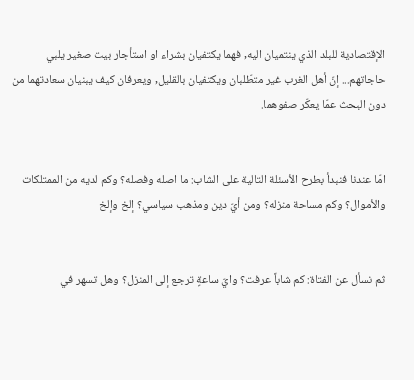الإقتصادية للبلد الذي ينتميان اليه, فهما يكتفيان بشراء او استأجار بيت صغير يلبي حاجاتهم... إنّ أهل الغرب غير متطّلبان ويكتفيان بالقليل, ويعرفان كيف يبنيان سعادتهما من دون البحث عمّا يعكّر صفوهما.


امّا عندنا فنبدأ بطرح الأسئلة التالية على الشاب: ما اصله وفصله؟ وكم لديه من الممتلكات والأموال؟ وكم مساحة منزله؟ ومن أيّ دين ومذهب سياسي؟ إلخ وإلخ


ثم نسأل عن الفتاة: كم شاباً عرفت؟ وايّ ساعةٍ ترجع إلى المنزل؟ وهل تسهر في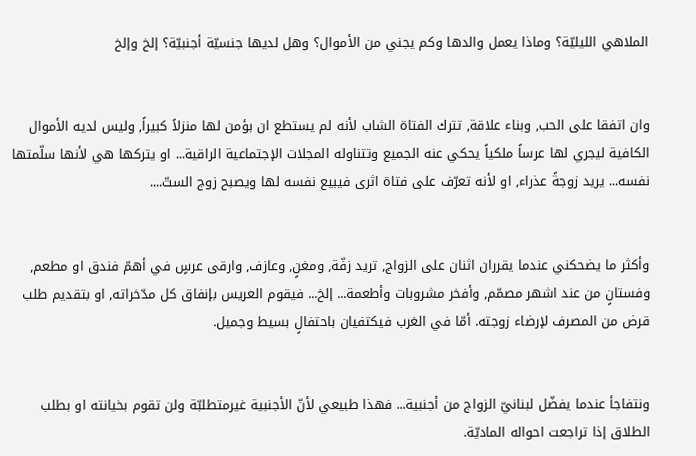الملاهي الليليّة؟ وماذا يعمل والدها وكم يجني من الأموال؟ وهل لديها جنسيّة أجنبيّة؟ إلخ وإلخ


وان اتفقا على الحب, وبناء علاقة, تترك الفتاة الشاب لأنه لم يستطع ان بؤمن لها منزلاً كبيراً, وليس لديه الأموال الكافية ليجري لها عرساً ملكياً يحكي عنه الجميع وتتناوله المجلات الإجتماعية الراقية... او يتركها هي لأنها سلّمتها نفسه... يريد زوجةً عذراء, او لأنه تعرّف على فتاة اثرى فيبيع نفسه لها ويصبح زوج الستّ....


وأكثر ما يضحكني عندما يقرران اثنان على الزواج, تريد زفّة, ومغنٍ, وعازف, وارقى عرسٍ في أهمّ فندق او مطعم, وفستانٍ من عند اشهر مصمّم, وأفخر مشروبات وأطعمة... إلخ... فيقوم العريس بإنفاق كل مدّخراته, او بتقديم طلب قرض من المصرف لإرضاء زوجته. أمّا في الغرب فيكتفيان باحتفالٍ بسيط وجميل.


ونتفاجأ عندما يفضّل لبنانيّ الزواج من أجنبية... فهذا طبيعي لأنّ الأجنبية غيرمتطلبّة ولن تقوم بخيانته او بطلب الطلاق إذا تراجعت احواله الماديّة.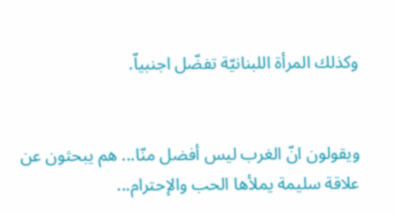وكذلك المرأة اللبنانيّة تفضّل اجنبياّ.


ويقولون انّ الغرب ليس أفضل منّا... هم يبحثون عن علاقة سليمة يملأها الحب والإحترام...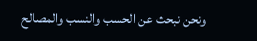ونحن نبحث عن الحسب والنسب والمصالح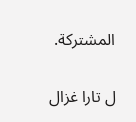المشتركة.


ل تارا غزال